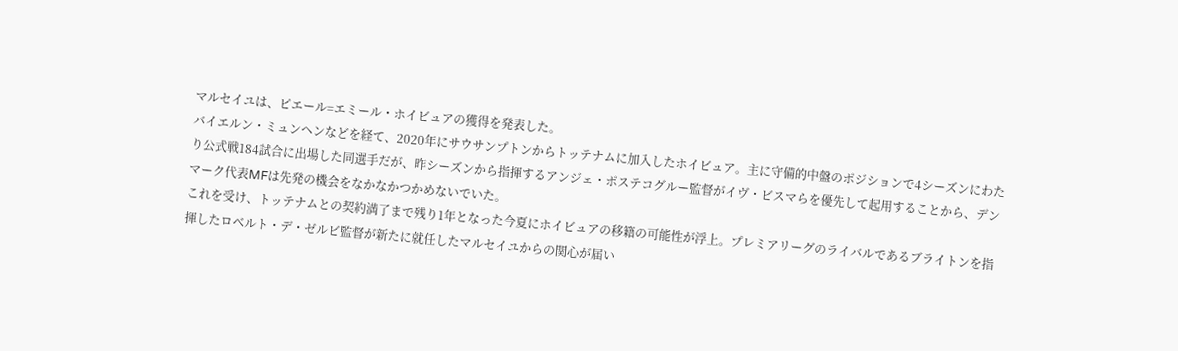マルセイユは、ピエール=エミール・ホイビュアの獲得を発表した。
バイエルン・ミュンヘンなどを経て、2020年にサウサンプトンからトッテナムに加入したホイビュア。主に守備的中盤のポジションで4シーズンにわたり公式戦184試合に出場した同選手だが、昨シーズンから指揮するアンジェ・ポステコグルー監督がイヴ・ビスマらを優先して起用することから、デンマーク代表MFは先発の機会をなかなかつかめないでいた。
これを受け、トッテナムとの契約満了まで残り1年となった今夏にホイビュアの移籍の可能性が浮上。プレミアリーグのライバルであるブライトンを指揮したロベルト・デ・ゼルビ監督が新たに就任したマルセイユからの関心が届い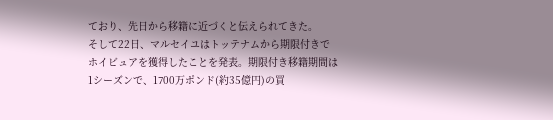ており、先日から移籍に近づくと伝えられてきた。
そして22日、マルセイユはトッテナムから期限付きでホイビュアを獲得したことを発表。期限付き移籍期間は1シーズンで、1700万ポンド(約35億円)の買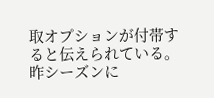取オプションが付帯すると伝えられている。
昨シーズンに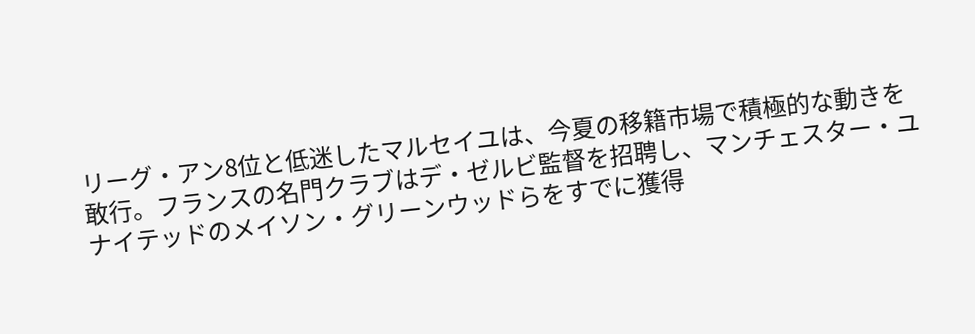リーグ・アン8位と低迷したマルセイユは、今夏の移籍市場で積極的な動きを敢行。フランスの名門クラブはデ・ゼルビ監督を招聘し、マンチェスター・ユナイテッドのメイソン・グリーンウッドらをすでに獲得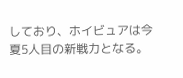しており、ホイビュアは今夏5人目の新戦力となる。